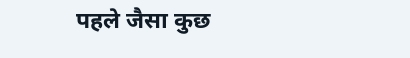पहले जैसा कुछ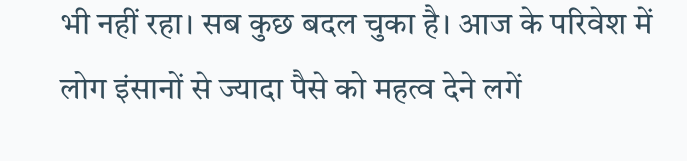भी नहीं रहा। सब कुछ बदल चुका है। आज के परिवेश में लोग इंसानों से ज्यादा पैसे को महत्व देने लगें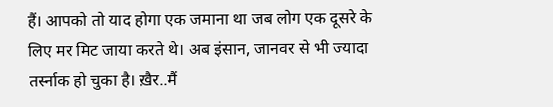हैं। आपको तो याद होगा एक जमाना था जब लोग एक दूसरे के लिए मर मिट जाया करते थे। अब इंसान, जानवर से भी ज्यादा तर्स्नाक हो चुका है। ख़ैर..मैं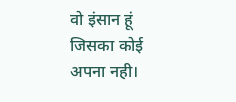वो इंसान हूं जिसका कोई अपना नही।